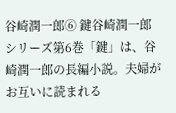谷崎潤一郎⑥ 鍵谷崎潤一郎シリーズ第6巻「鍵」は、谷崎潤一郎の長編小説。夫婦がお互いに読まれる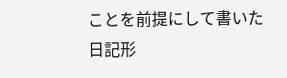ことを前提にして書いた日記形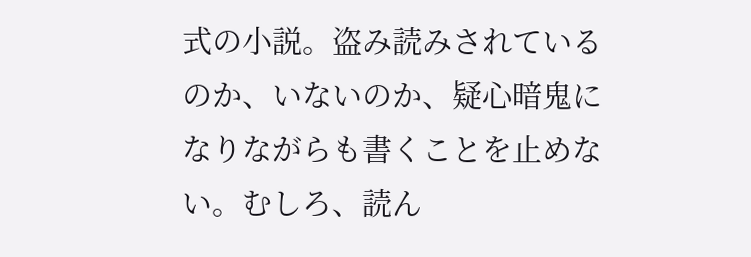式の小説。盗み読みされているのか、いないのか、疑心暗鬼になりながらも書くことを止めない。むしろ、読ん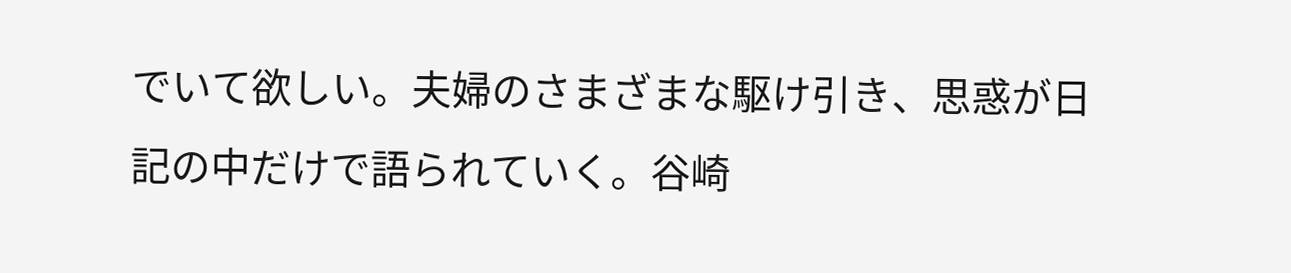でいて欲しい。夫婦のさまざまな駆け引き、思惑が日記の中だけで語られていく。谷崎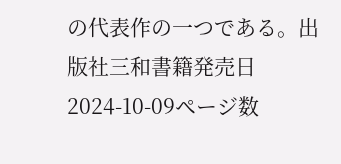の代表作の一つである。出版社三和書籍発売日2024-10-09ページ数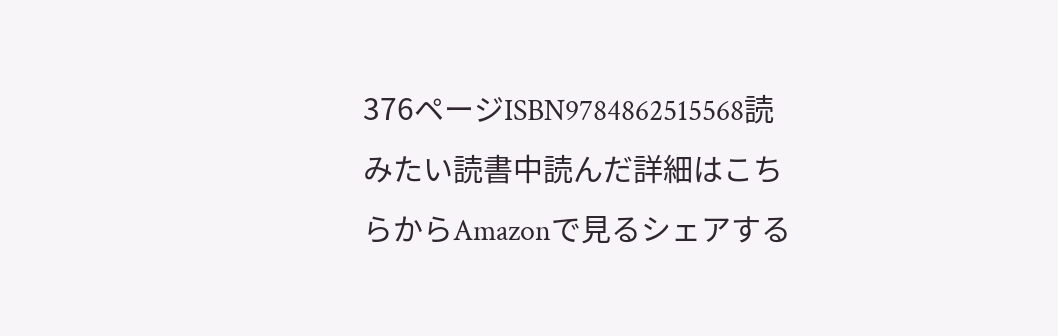376ページISBN9784862515568読みたい読書中読んだ詳細はこちらからAmazonで見るシェアする